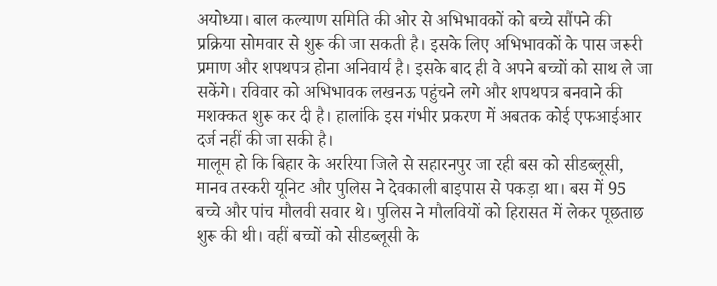अयोध्या। बाल कल्याण समिति की ओर से अभिभावकों को बच्चे सौंपने की प्रक्रिया सोमवार से शुरू की जा सकती है। इसके लिए अभिभावकों के पास जरूरी प्रमाण और शपथपत्र होना अनिवार्य है। इसके बाद ही वे अपने बच्चों को साथ ले जा सकेंगे। रविवार को अभिभावक लखनऊ पहुंचने लगे और शपथपत्र बनवाने की मशक्कत शुरू कर दी है। हालांकि इस गंभीर प्रकरण में अबतक कोई एफआईआर दर्ज नहीं की जा सकी है।
मालूम हो कि बिहार के अररिया जिले से सहारनपुर जा रही बस को सीडब्लूसी, मानव तस्करी यूनिट और पुलिस ने देवकाली बाइपास से पकड़ा था। बस में 95 बच्चे और पांच मौलवी सवार थे। पुलिस ने मौलवियों को हिरासत में लेकर पूछताछ शुरू की थी। वहीं बच्चों को सीडब्लूसी के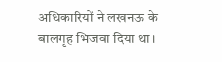अधिकारियों ने लखनऊ के बालगृह भिजवा दिया था।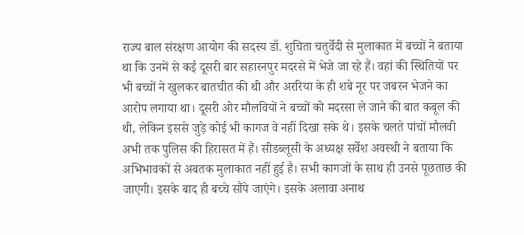राज्य बाल संरक्षण आयोग की सदस्य डॉ. शुचिता चतुर्वेदी से मुलाकात में बच्चों ने बताया था कि उनमें से कई दूसरी बार सहारनपुर मदरसे में भेजे जा रहे हैं। वहां की स्थितियों पर भी बच्चों ने खुलकर बातचीत की थी और अररिया के ही शबे नूर पर जबरन भेजने का आरोप लगाया था। दूसरी ओर मौलवियों ने बच्चों को मदरसा ले जाने की बात कबूल की थी, लेकिन इससे जुड़े कोई भी कागज वे नहीं दिखा सके थे। इसके चलते पांचों मौलवी अभी तक पुलिस की हिरासत में हैं। सीडब्लूसी के अध्यक्ष सर्वेश अवस्थी ने बताया कि अभिभावकों से अबतक मुलाकात नहीं हुई है। सभी कागजों के साथ ही उनसे पूछताछ की जाएगी। इसके बाद ही बच्चे सौंपे जाएंगे। इसके अलावा अनाथ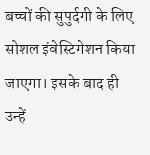बच्चों की सुपुर्दगी के लिए सोशल इंवेस्टिगेशन किया जाएगा। इसके बाद ही उन्हें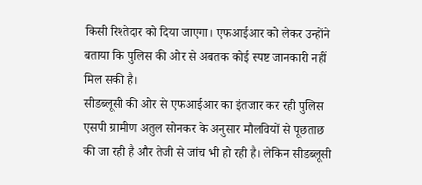किसी रिश्तेदार को दिया जाएगा। एफआईआर को लेकर उन्होंने बताया कि पुलिस की ओर से अबतक कोई स्पष्ट जानकारी नहीं मिल सकी है।
सीडब्लूसी की ओर से एफआईआर का इंतजार कर रही पुलिस
एसपी ग्रामीण अतुल सोनकर के अनुसार मौलवियों से पूछताछ की जा रही है और तेजी से जांच भी हो रही है। लेकिन सीडब्लूसी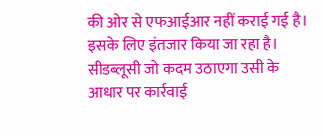की ओर से एफआईआर नहीं कराई गई है। इसके लिए इंतजार किया जा रहा है। सीडब्लूसी जो कदम उठाएगा उसी के आधार पर कार्रवाई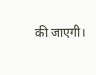की जाएगी।